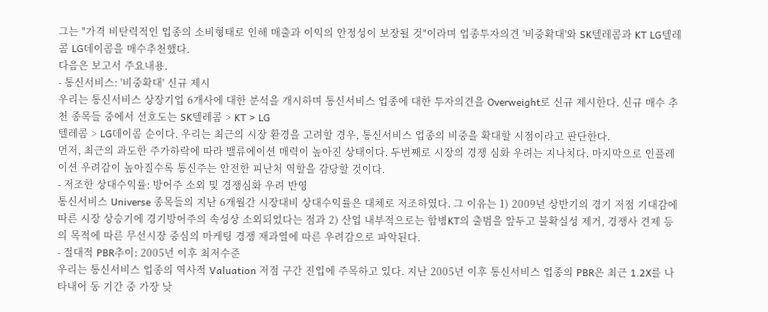그는 "가격 비탄력적인 업종의 소비형태로 인해 매출과 이익의 안정성이 보장될 것"이라며 업종투자의견 '비중확대'와 SK텔레콤과 KT LG텔레콤 LG데이콤을 매수추천했다.
다음은 보고서 주요내용.
- 통신서비스: '비중확대' 신규 제시
우리는 통신서비스 상장기업 6개사에 대한 분석을 개시하며 통신서비스 업종에 대한 투자의견을 Overweight로 신규 제시한다. 신규 매수 추천 종목들 중에서 선호도는 SK텔레콤 > KT > LG
텔레콤 > LG데이콤 순이다. 우리는 최근의 시장 환경을 고려할 경우, 통신서비스 업종의 비중을 확대할 시점이라고 판단한다.
먼저, 최근의 과도한 주가하락에 따라 밸류에이션 매력이 높아진 상태이다. 두번째로 시장의 경쟁 심화 우려는 지나치다. 마지막으로 인플레이션 우려감이 높아질수록 통신주는 안전한 피난처 역할을 감당할 것이다.
- 저조한 상대수익률: 방어주 소외 및 경쟁심화 우려 반영
통신서비스 Universe 종목들의 지난 6개월간 시장대비 상대수익률은 대체로 저조하였다. 그 이유는 1) 2009년 상반기의 경기 저점 기대감에 따른 시장 상승기에 경기방어주의 속성상 소외되었다는 점과 2) 산업 내부적으로는 합병KT의 출범을 앞두고 불확실성 제거, 경쟁사 견제 등의 목적에 따른 무선시장 중심의 마케팅 경쟁 재과열에 따른 우려감으로 파악된다.
- 절대적 PBR추이: 2005년 이후 최저수준
우리는 통신서비스 업종의 역사적 Valuation 저점 구간 진입에 주목하고 있다. 지난 2005년 이후 통신서비스 업종의 PBR은 최근 1.2X를 나타내어 동 기간 중 가장 낮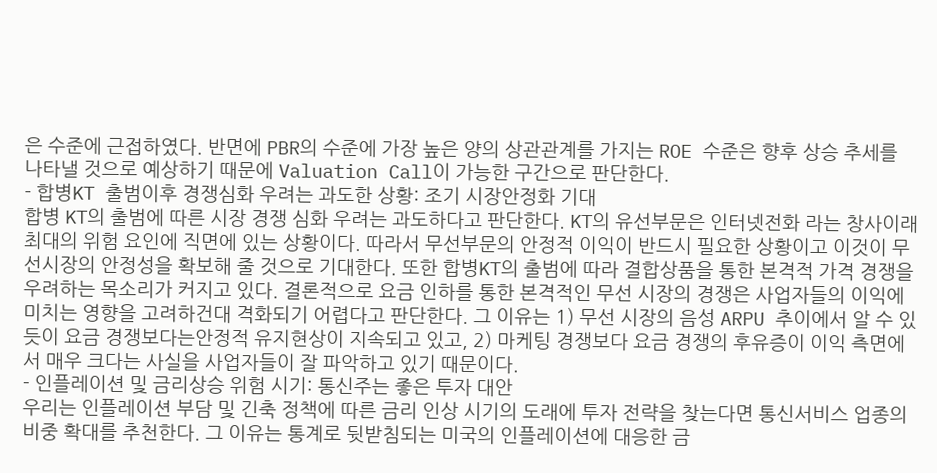은 수준에 근접하였다. 반면에 PBR의 수준에 가장 높은 양의 상관관계를 가지는 ROE 수준은 향후 상승 추세를 나타낼 것으로 예상하기 때문에 Valuation Call이 가능한 구간으로 판단한다.
- 합병KT 출범이후 경쟁심화 우려는 과도한 상황: 조기 시장안정화 기대
합병 KT의 출범에 따른 시장 경쟁 심화 우려는 과도하다고 판단한다. KT의 유선부문은 인터넷전화 라는 창사이래 최대의 위험 요인에 직면에 있는 상황이다. 따라서 무선부문의 안정적 이익이 반드시 필요한 상황이고 이것이 무선시장의 안정성을 확보해 줄 것으로 기대한다. 또한 합병KT의 출범에 따라 결합상품을 통한 본격적 가격 경쟁을 우려하는 목소리가 커지고 있다. 결론적으로 요금 인하를 통한 본격적인 무선 시장의 경쟁은 사업자들의 이익에 미치는 영향을 고려하건대 격화되기 어렵다고 판단한다. 그 이유는 1) 무선 시장의 음성 ARPU 추이에서 알 수 있듯이 요금 경쟁보다는안정적 유지현상이 지속되고 있고, 2) 마케팅 경쟁보다 요금 경쟁의 후유증이 이익 측면에서 매우 크다는 사실을 사업자들이 잘 파악하고 있기 때문이다.
- 인플레이션 및 금리상승 위험 시기: 통신주는 좋은 투자 대안
우리는 인플레이션 부담 및 긴축 정책에 따른 금리 인상 시기의 도래에 투자 전략을 찾는다면 통신서비스 업종의 비중 확대를 추천한다. 그 이유는 통계로 뒷받침되는 미국의 인플레이션에 대응한 금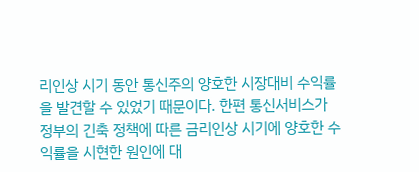리인상 시기 동안 통신주의 양호한 시장대비 수익률을 발견할 수 있었기 때문이다. 한편 통신서비스가 정부의 긴축 정책에 따른 금리인상 시기에 양호한 수익률을 시현한 원인에 대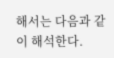해서는 다음과 같이 해석한다.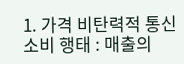1. 가격 비탄력적 통신 소비 행태 : 매출의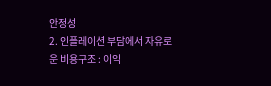안정성
2. 인플레이션 부담에서 자유로운 비용구조 : 이익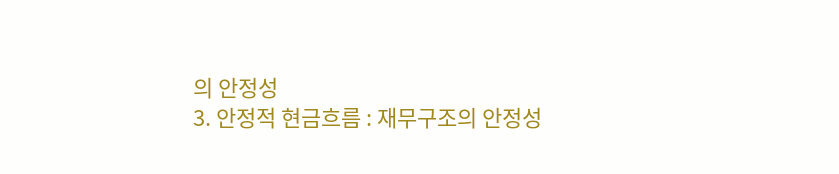의 안정성
3. 안정적 현금흐름 : 재무구조의 안정성